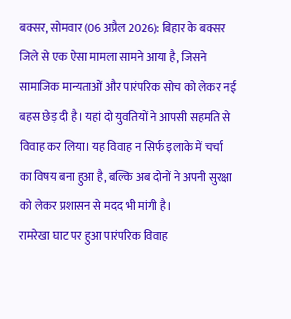बक्सर, सोमवार (06 अप्रैल 2026): बिहार के बक्सर जिले से एक ऐसा मामला सामने आया है, जिसने सामाजिक मान्यताओं और पारंपरिक सोच को लेकर नई बहस छेड़ दी है। यहां दो युवतियों ने आपसी सहमति से विवाह कर लिया। यह विवाह न सिर्फ इलाके में चर्चा का विषय बना हुआ है, बल्कि अब दोनों ने अपनी सुरक्षा को लेकर प्रशासन से मदद भी मांगी है।
रामरेखा घाट पर हुआ पारंपरिक विवाह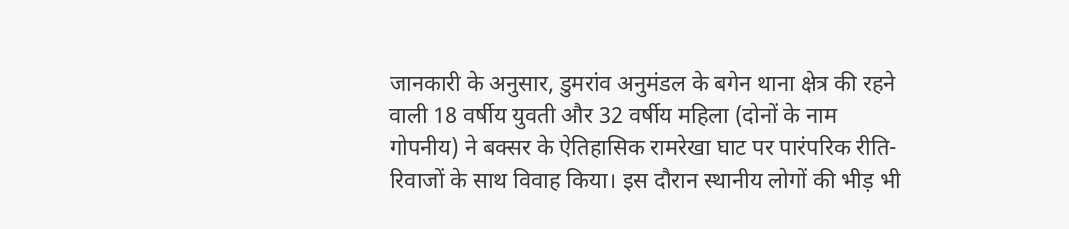जानकारी के अनुसार, डुमरांव अनुमंडल के बगेन थाना क्षेत्र की रहने वाली 18 वर्षीय युवती और 32 वर्षीय महिला (दोनों के नाम गोपनीय) ने बक्सर के ऐतिहासिक रामरेखा घाट पर पारंपरिक रीति-रिवाजों के साथ विवाह किया। इस दौरान स्थानीय लोगों की भीड़ भी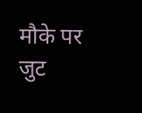मौके पर जुट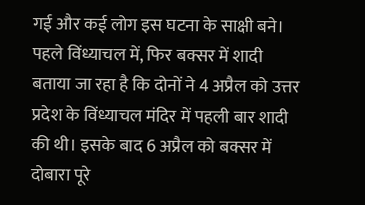गई और कई लोग इस घटना के साक्षी बने।
पहले विंध्याचल में, फिर बक्सर में शादी
बताया जा रहा है कि दोनों ने 4 अप्रैल को उत्तर प्रदेश के विंध्याचल मंदिर में पहली बार शादी की थी। इसके बाद 6 अप्रैल को बक्सर में दोबारा पूरे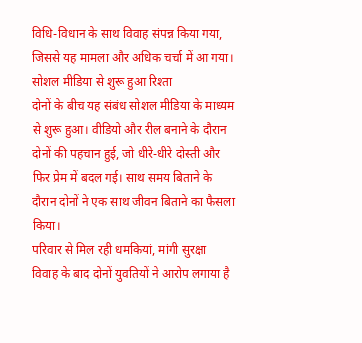विधि-विधान के साथ विवाह संपन्न किया गया, जिससे यह मामला और अधिक चर्चा में आ गया।
सोशल मीडिया से शुरू हुआ रिश्ता
दोनों के बीच यह संबंध सोशल मीडिया के माध्यम से शुरू हुआ। वीडियो और रील बनाने के दौरान दोनों की पहचान हुई, जो धीरे-धीरे दोस्ती और फिर प्रेम में बदल गई। साथ समय बिताने के दौरान दोनों ने एक साथ जीवन बिताने का फैसला किया।
परिवार से मिल रही धमकियां, मांगी सुरक्षा
विवाह के बाद दोनों युवतियों ने आरोप लगाया है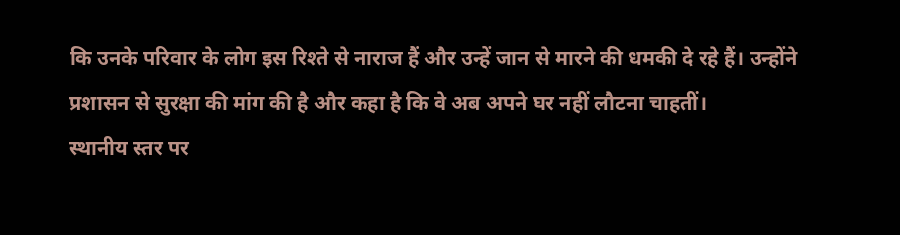कि उनके परिवार के लोग इस रिश्ते से नाराज हैं और उन्हें जान से मारने की धमकी दे रहे हैं। उन्होंने प्रशासन से सुरक्षा की मांग की है और कहा है कि वे अब अपने घर नहीं लौटना चाहतीं।
स्थानीय स्तर पर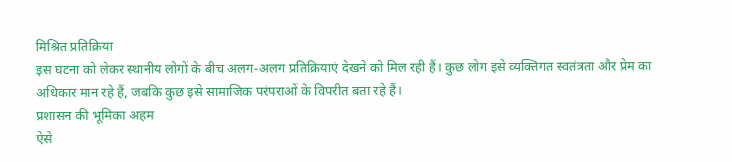मिश्रित प्रतिक्रिया
इस घटना को लेकर स्थानीय लोगों के बीच अलग-अलग प्रतिक्रियाएं देखने को मिल रही हैं। कुछ लोग इसे व्यक्तिगत स्वतंत्रता और प्रेम का अधिकार मान रहे हैं, जबकि कुछ इसे सामाजिक परंपराओं के विपरीत बता रहे हैं।
प्रशासन की भूमिका अहम
ऐसे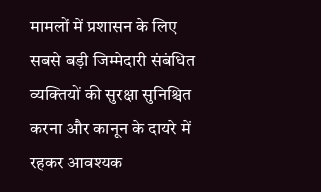मामलों में प्रशासन के लिए सबसे बड़ी जिम्मेदारी संबंधित व्यक्तियों की सुरक्षा सुनिश्चित करना और कानून के दायरे में रहकर आवश्यक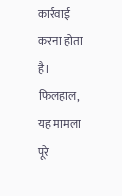कार्रवाई करना होता है। फिलहाल, यह मामला पूरे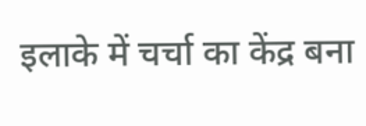इलाके में चर्चा का केंद्र बना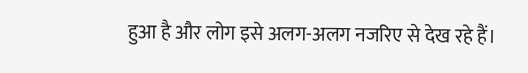हुआ है और लोग इसे अलग-अलग नजरिए से देख रहे हैं।